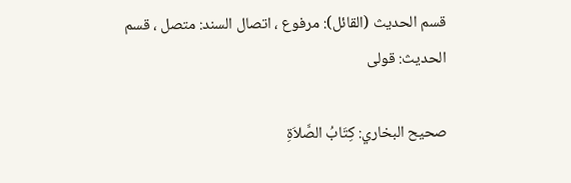قسم الحديث (القائل): مرفوع ، اتصال السند: متصل ، قسم الحديث: قولی

صحيح البخاري: كِتَابُ الصَّلاَةِ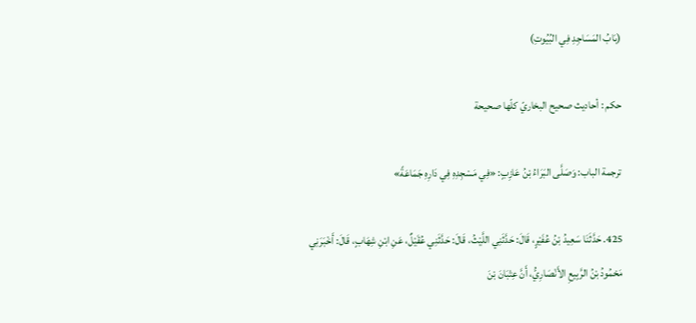(بَابُ المَسَاجِدِ فِي البُيُوتِ)

حکم : أحاديث صحيح البخاريّ كلّها صحيحة

ترجمة الباب: وَصَلَّى البَرَاءُ بْنُ عَازِبٍ: «فِي مَسْجِدِهِ فِي دَارِهِ جَمَاعَةً»

425. حَدَّثَنَا سَعِيدُ بْنُ عُفَيْرٍ، قَالَ: حَدَّثَنِي اللَّيْثُ، قَالَ: حَدَّثَنِي عُقَيْلٌ، عَنِ ابْنِ شِهَابٍ، قَالَ: أَخْبَرَنِي مَحْمُودُ بْنُ الرَّبِيعِ الأَنْصَارِيُّ، أَنَّ عِتْبَانَ بْنَ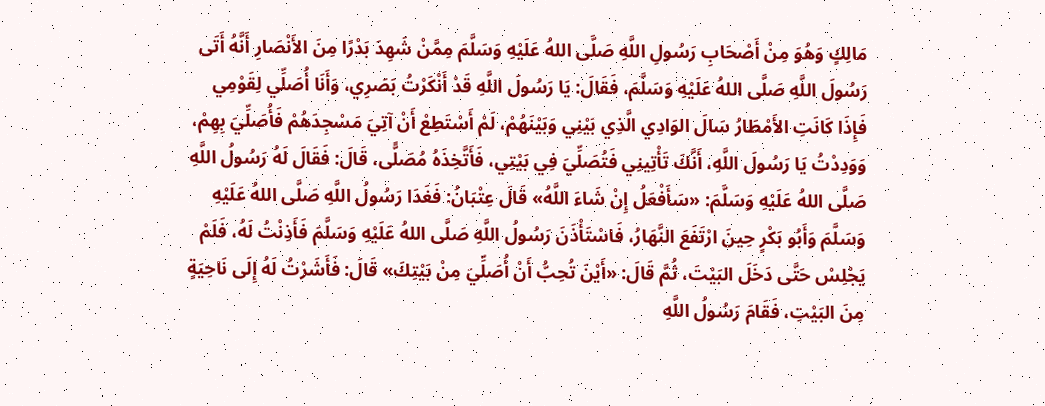مَالِكٍ وَهُوَ مِنْ أَصْحَابِ رَسُولِ اللَّهِ صَلَّى اللهُ عَلَيْهِ وَسَلَّمَ مِمَّنْ شَهِدَ بَدْرًا مِنَ الأَنْصَارِ أَنَّهُ أَتَى رَسُولَ اللَّهِ صَلَّى اللهُ عَلَيْهِ وَسَلَّمَ، فَقَالَ: يَا رَسُولَ اللَّهِ قَدْ أَنْكَرْتُ بَصَرِي، وَأَنَا أُصَلِّي لِقَوْمِي فَإِذَا كَانَتِ الأَمْطَارُ سَالَ الوَادِي الَّذِي بَيْنِي وَبَيْنَهُمْ، لَمْ أَسْتَطِعْ أَنْ آتِيَ مَسْجِدَهُمْ فَأُصَلِّيَ بِهِمْ، وَوَدِدْتُ يَا رَسُولَ اللَّهِ، أَنَّكَ تَأْتِينِي فَتُصَلِّيَ فِي بَيْتِي، فَأَتَّخِذَهُ مُصَلًّى، قَالَ: فَقَالَ لَهُ رَسُولُ اللَّهِ صَلَّى اللهُ عَلَيْهِ وَسَلَّمَ: «سَأَفْعَلُ إِنْ شَاءَ اللَّهُ» قَالَ عِتْبَانُ: فَغَدَا رَسُولُ اللَّهِ صَلَّى اللهُ عَلَيْهِ وَسَلَّمَ وَأَبُو بَكْرٍ حِينَ ارْتَفَعَ النَّهَارُ، فَاسْتَأْذَنَ رَسُولُ اللَّهِ صَلَّى اللهُ عَلَيْهِ وَسَلَّمَ فَأَذِنْتُ لَهُ، فَلَمْ يَجْلِسْ حَتَّى دَخَلَ البَيْتَ، ثُمَّ قَالَ: «أَيْنَ تُحِبُّ أَنْ أُصَلِّيَ مِنْ بَيْتِكَ» قَالَ: فَأَشَرْتُ لَهُ إِلَى نَاحِيَةٍ مِنَ البَيْتِ، فَقَامَ رَسُولُ اللَّهِ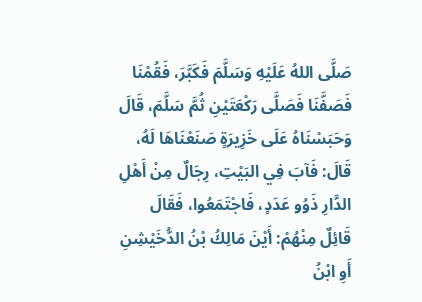صَلَّى اللهُ عَلَيْهِ وَسَلَّمَ فَكَبَّرَ، فَقُمْنَا فَصَفَّنَا فَصَلَّى رَكْعَتَيْنِ ثُمَّ سَلَّمَ، قَالَ وَحَبَسْنَاهُ عَلَى خَزِيرَةٍ صَنَعْنَاهَا لَهُ، قَالَ: فَآبَ فِي البَيْتِ، رِجَالٌ مِنْ أَهْلِ الدَّارِ ذَوُو عَدَدٍ، فَاجْتَمَعُوا، فَقَالَ قَائِلٌ مِنْهُمْ: أَيْنَ مَالِكُ بْنُ الدُّخَيْشِنِ أَوِ ابْنُ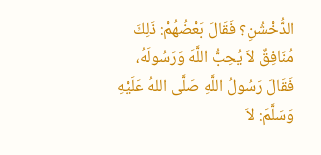الدُّخْشُنِ؟ فَقَالَ بَعْضُهُمْ: ذَلِكَ مُنَافِقٌ لاَ يُحِبُّ اللَّهَ وَرَسُولَهُ، فَقَالَ رَسُولُ اللَّهِ صَلَّى اللهُ عَلَيْهِ وَسَلَّمَ: لاَ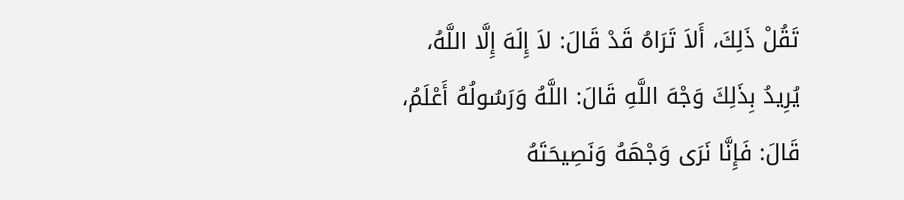تَقُلْ ذَلِكَ، أَلاَ تَرَاهُ قَدْ قَالَ: لاَ إِلَهَ إِلَّا اللَّهُ، يُرِيدُ بِذَلِكَ وَجْهَ اللَّهِ قَالَ: اللَّهُ وَرَسُولُهُ أَعْلَمُ، قَالَ: فَإِنَّا نَرَى وَجْهَهُ وَنَصِيحَتَهُ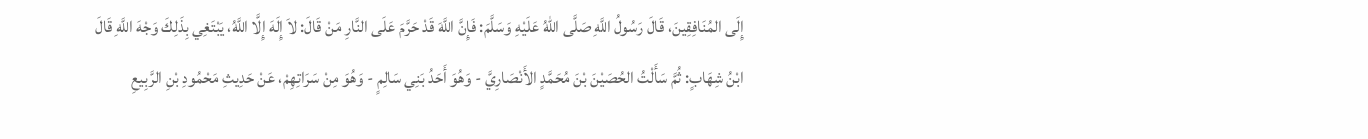إِلَى المُنَافِقِينَ، قَالَ رَسُولُ اللَّهِ صَلَّى اللهُ عَلَيْهِ وَسَلَّمَ: فَإِنَّ اللَّهَ قَدْ حَرَّمَ عَلَى النَّارِ مَنْ قَالَ: لاَ إِلَهَ إِلَّا اللَّهُ، يَبْتَغِي بِذَلِكَ وَجْهَ اللَّهِ قَالَ ابْنُ شِهَابٍ: ثُمَّ سَأَلْتُ الحُصَيْنَ بْنَ مُحَمَّدٍ الأَنْصَارِيَّ - وَهُوَ أَحَدُ بَنِي سَالِمٍ - وَهُوَ مِنْ سَرَاتِهِمْ، عَنْ حَدِيثِ مَحْمُودِ بْنِ الرَّبِيعِ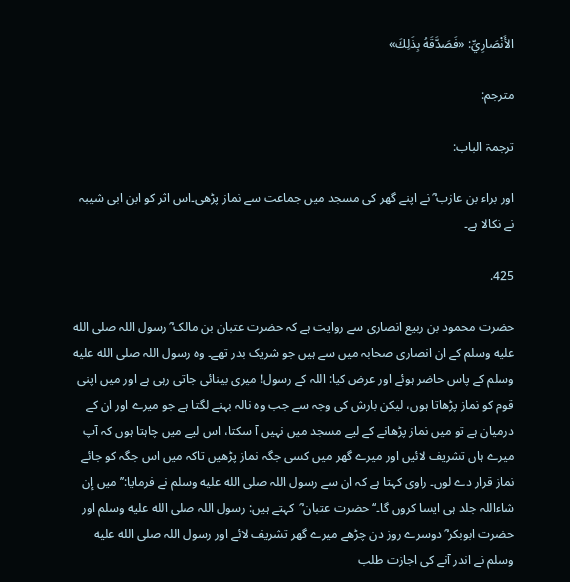الأَنْصَارِيِّ: «فَصَدَّقَهُ بِذَلِكَ»

مترجم:

ترجمۃ الباب:

اور براء بن عازب ؓ نے اپنے گھر کی مسجد میں جماعت سے نماز پڑھی۔اس اثر کو ابن ابی شیبہ نے نکالا ہے۔

425.

حضرت محمود بن ربیع انصاری سے روایت ہے کہ حضرت عتبان بن مالک ؓ رسول اللہ صلى الله عليه وسلم کے ان انصاری صحابہ میں سے ہیں جو شریک بدر تھے۔ وہ رسول اللہ صلى الله عليه وسلم کے پاس حاضر ہوئے اور عرض کیا: اللہ کے رسول! میری بینائی جاتی رہی ہے اور میں اپنی قوم کو نماز پڑھاتا ہوں، لیکن بارش کی وجہ سے جب وہ نالہ بہنے لگتا ہے جو میرے اور ان کے درمیان ہے تو میں نماز پڑھانے کے لیے مسجد میں نہیں آ سکتا، اس لیے میں چاہتا ہوں کہ آپ میرے ہاں تشریف لائیں اور میرے گھر میں کسی جگہ نماز پڑھیں تاکہ میں اس جگہ کو جائے نماز قرار دے لوں۔ راوی کہتا ہے کہ ان سے رسول اللہ صلى الله عليه وسلم نے فرمایا:’’میں إن شاءاللہ جلد ہی ایسا کروں گا۔‘‘ حضرت عتبان ؓ  کہتے ہیں: رسول اللہ صلى الله عليه وسلم اور حضرت ابوبکر ؓ دوسرے روز دن چڑھے میرے گھر تشریف لائے اور رسول اللہ صلى الله عليه وسلم نے اندر آنے کی اجازت طلب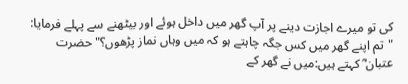کی تو میرے اجازت دینے پر آپ گھر میں داخل ہوئے اور بیٹھنے سے پہلے فرمایا: "تم اپنے گھر میں کس جگہ چاہتے ہو کہ میں وہاں نماز پڑھوں؟" حضرت عتبان ؓ کہتے ہیں:میں نے گھر کے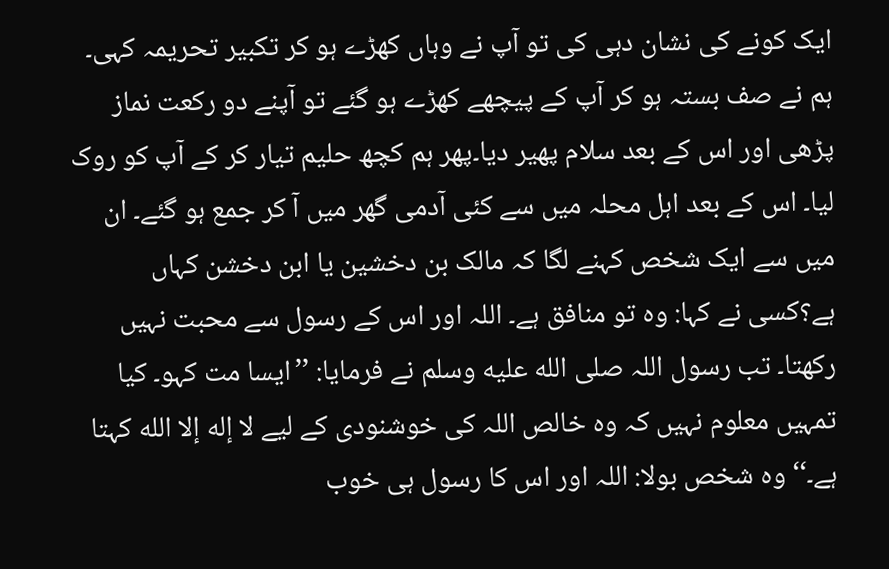ایک کونے کی نشان دہی کی تو آپ نے وہاں کھڑے ہو کر تکبیر تحریمہ کہی۔ ہم نے صف بستہ ہو کر آپ کے پیچھے کھڑے ہو گئے تو آپنے دو رکعت نماز پڑھی اور اس کے بعد سلام پھیر دیا۔پھر ہم کچھ حلیم تیار کر کے آپ کو روک لیا۔ اس کے بعد اہل محلہ میں سے کئی آدمی گھر میں آ کر جمع ہو گئے۔ ان میں سے ایک شخص کہنے لگا کہ مالک بن دخشين یا ابن دخشن کہاں ہے؟کسی نے کہا: وہ تو منافق ہے۔ اللہ اور اس کے رسول سے محبت نہیں رکھتا۔ تب رسول اللہ صلى الله عليه وسلم نے فرمایا: ’’ایسا مت کہو۔ کیا تمہیں معلوم نہیں کہ وہ خالص اللہ کی خوشنودی کے لیے لا إله إلا الله کہتا ہے۔‘‘ وہ شخص بولا: اللہ اور اس کا رسول ہی خوب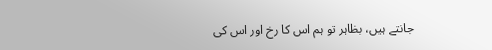جانتے ہیں، بظاہر تو ہم اس کا رخ اور اس کی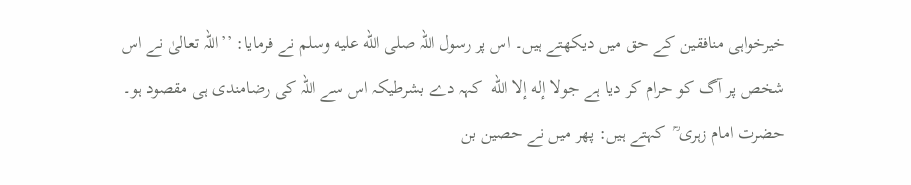خیرخواہی منافقین کے حق میں دیکھتے ہیں۔ اس پر رسول اللہ صلى الله عليه وسلم نے فرمایا: ’’اللہ تعالیٰ نے اس شخص پر آگ کو حرام کر دیا ہے جولا إله إلا الله  کہہ دے بشرطیکہ اس سے اللہ کی رضامندی ہی مقصود ہو۔ حضرت امام زہری ؒ  کہتے ہیں: پھر میں نے حصین بن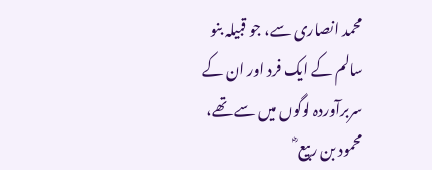محمد انصاری سے، جو قبیلہ بنو سالم کے ایک فرد اور ان کے سربرآوردہ لوگوں میں سے تھے، محمود بن ربیع ؓ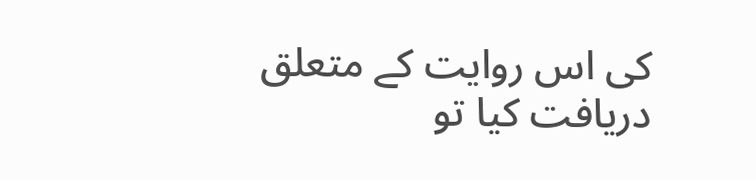کی اس روایت کے متعلق دریافت کیا تو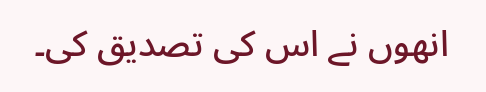انھوں نے اس کی تصدیق کی۔